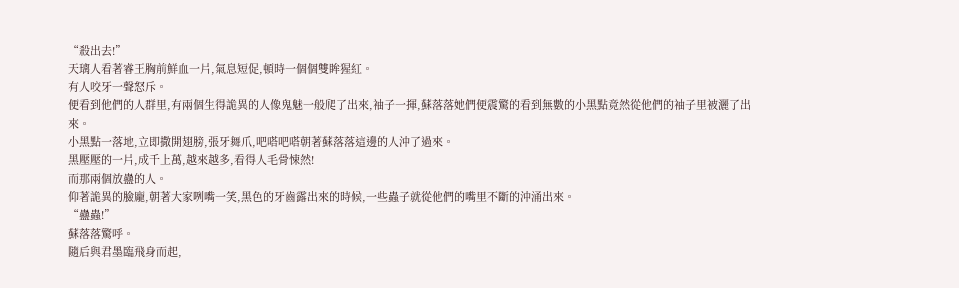“殺出去!”
天璃人看著睿王胸前鮮血一片,氣息短促,頓時一個個雙眸猩紅。
有人咬牙一聲怒斥。
便看到他們的人群里,有兩個生得詭異的人像鬼魅一般爬了出來,袖子一揮,蘇落落她們便震驚的看到無數的小黑點竟然從他們的袖子里被灑了出來。
小黑點一落地,立即撒開翅膀,張牙舞爪,吧嗒吧嗒朝著蘇落落這邊的人沖了過來。
黑壓壓的一片,成千上萬,越來越多,看得人毛骨悚然!
而那兩個放蠱的人。
仰著詭異的臉龐,朝著大家咧嘴一笑,黑色的牙齒露出來的時候,一些蟲子就從他們的嘴里不斷的沖涌出來。
“蠱蟲!”
蘇落落驚呼。
隨后與君墨臨飛身而起,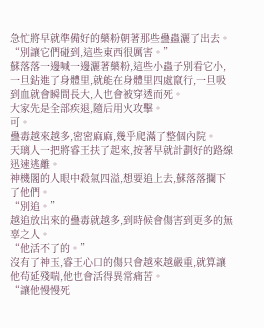急忙將早就準備好的藥粉朝著那些蠱蟲灑了出去。
“別讓它們碰到,這些東西很厲害。”
蘇落落一邊喊一邊灑著藥粉,這些小蟲子別看它小,一旦鉆進了身體里,就能在身體里四處竄行,一旦吸到血就會瞬間長大,人也會被穿透而死。
大家先是全部疾退,隨后用火攻擊。
可。
蠱毒越來越多,密密麻麻,幾乎爬滿了整個內院。
天璃人一把將睿王扶了起來,按著早就計劃好的路線迅速逃離。
神機閣的人眼中殺氣四溢,想要追上去,蘇落落攔下了他們。
“別追。”
越追放出來的蠱毒就越多,到時候會傷害到更多的無辜之人。
“他活不了的。”
沒有了神玉,睿王心口的傷只會越來越嚴重,就算讓他茍延殘喘,他也會活得異常痛苦。
“讓他慢慢死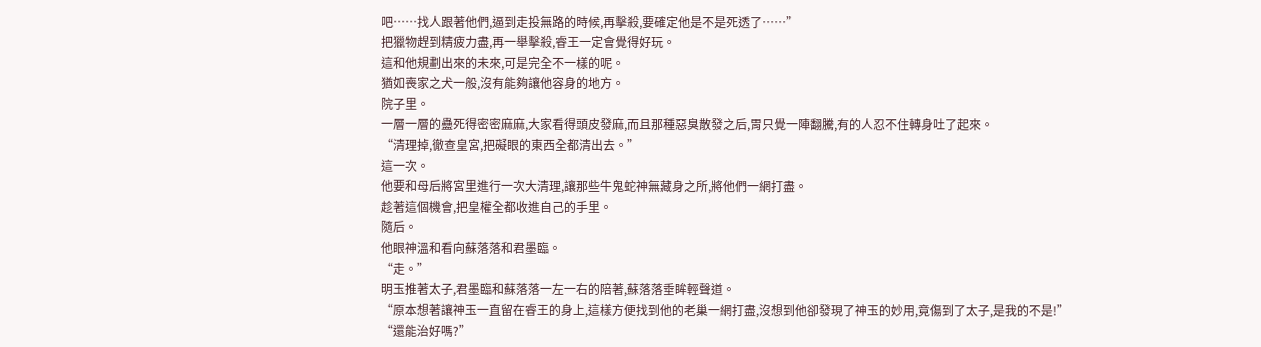吧……找人跟著他們,逼到走投無路的時候,再擊殺,要確定他是不是死透了……”
把獵物趕到精疲力盡,再一舉擊殺,睿王一定會覺得好玩。
這和他規劃出來的未來,可是完全不一樣的呢。
猶如喪家之犬一般,沒有能夠讓他容身的地方。
院子里。
一層一層的蠱死得密密麻麻,大家看得頭皮發麻,而且那種惡臭散發之后,胃只覺一陣翻騰,有的人忍不住轉身吐了起來。
“清理掉,徹查皇宮,把礙眼的東西全都清出去。”
這一次。
他要和母后將宮里進行一次大清理,讓那些牛鬼蛇神無藏身之所,將他們一網打盡。
趁著這個機會,把皇權全都收進自己的手里。
隨后。
他眼神溫和看向蘇落落和君墨臨。
“走。”
明玉推著太子,君墨臨和蘇落落一左一右的陪著,蘇落落垂眸輕聲道。
“原本想著讓神玉一直留在睿王的身上,這樣方便找到他的老巢一網打盡,沒想到他卻發現了神玉的妙用,竟傷到了太子,是我的不是!”
“還能治好嗎?”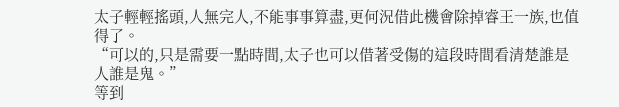太子輕輕搖頭,人無完人,不能事事算盡,更何況借此機會除掉睿王一族,也值得了。
“可以的,只是需要一點時間,太子也可以借著受傷的這段時間看清楚誰是人誰是鬼。”
等到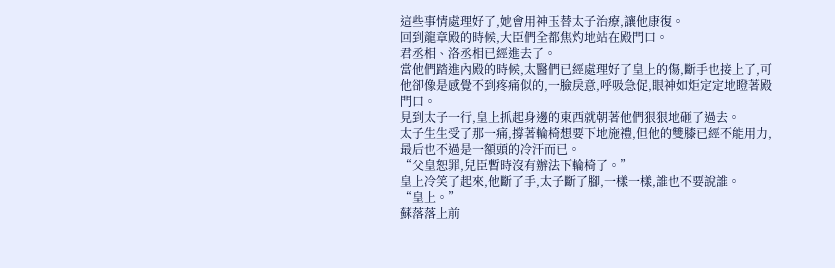這些事情處理好了,她會用神玉替太子治療,讓他康復。
回到龍章殿的時候,大臣們全都焦灼地站在殿門口。
君丞相、洛丞相已經進去了。
當他們踏進內殿的時候,太醫們已經處理好了皇上的傷,斷手也接上了,可他卻像是感覺不到疼痛似的,一臉戾意,呼吸急促,眼神如炬定定地瞪著殿門口。
見到太子一行,皇上抓起身邊的東西就朝著他們狠狠地砸了過去。
太子生生受了那一痛,撐著輪椅想要下地施禮,但他的雙膝已經不能用力,最后也不過是一額頭的冷汗而已。
“父皇恕罪,兒臣暫時沒有辦法下輪椅了。”
皇上冷笑了起來,他斷了手,太子斷了腳,一樣一樣,誰也不要說誰。
“皇上。”
蘇落落上前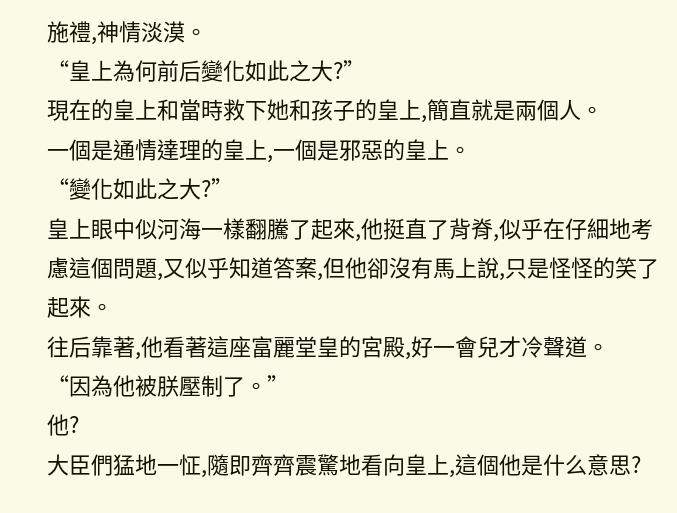施禮,神情淡漠。
“皇上為何前后變化如此之大?”
現在的皇上和當時救下她和孩子的皇上,簡直就是兩個人。
一個是通情達理的皇上,一個是邪惡的皇上。
“變化如此之大?”
皇上眼中似河海一樣翻騰了起來,他挺直了背脊,似乎在仔細地考慮這個問題,又似乎知道答案,但他卻沒有馬上說,只是怪怪的笑了起來。
往后靠著,他看著這座富麗堂皇的宮殿,好一會兒才冷聲道。
“因為他被朕壓制了。”
他?
大臣們猛地一怔,隨即齊齊震驚地看向皇上,這個他是什么意思?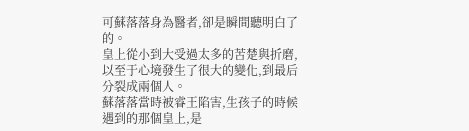可蘇落落身為醫者,卻是瞬間聽明白了的。
皇上從小到大受過太多的苦楚與折磨,以至于心境發生了很大的變化,到最后分裂成兩個人。
蘇落落當時被睿王陷害,生孩子的時候遇到的那個皇上,是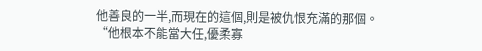他善良的一半,而現在的這個,則是被仇恨充滿的那個。
“他根本不能當大任,優柔寡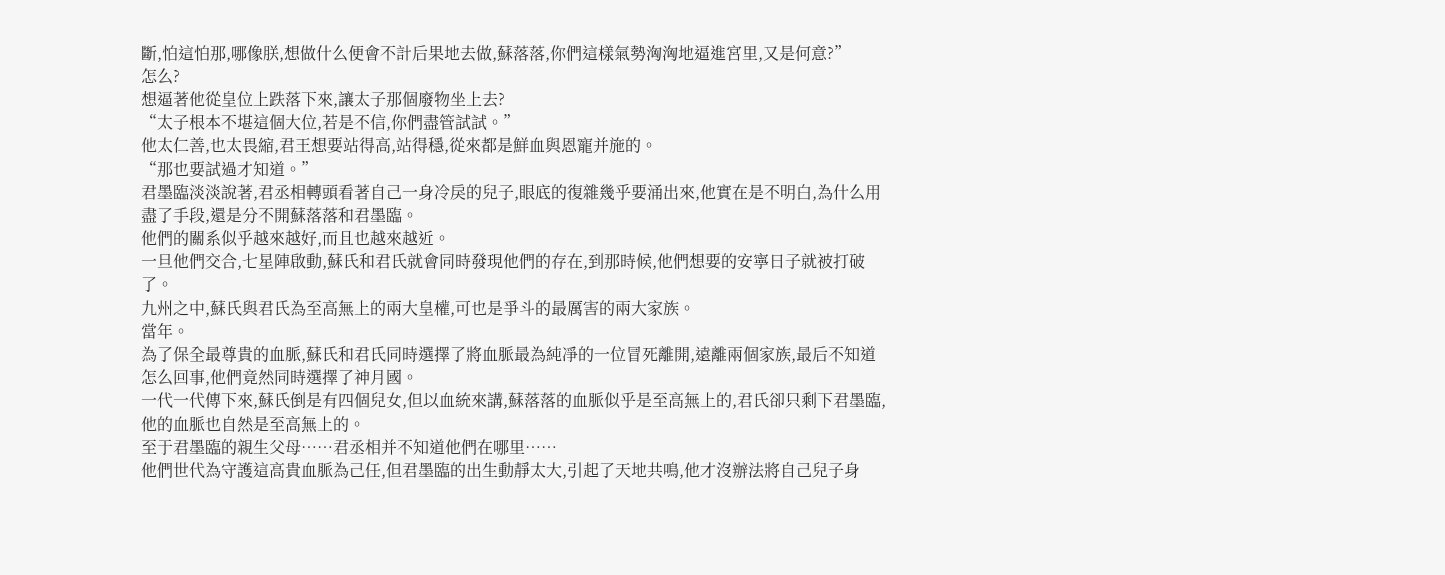斷,怕這怕那,哪像朕,想做什么便會不計后果地去做,蘇落落,你們這樣氣勢洶洶地逼進宮里,又是何意?”
怎么?
想逼著他從皇位上跌落下來,讓太子那個廢物坐上去?
“太子根本不堪這個大位,若是不信,你們盡管試試。”
他太仁善,也太畏縮,君王想要站得高,站得穩,從來都是鮮血與恩寵并施的。
“那也要試過才知道。”
君墨臨淡淡說著,君丞相轉頭看著自己一身冷戾的兒子,眼底的復雜幾乎要涌出來,他實在是不明白,為什么用盡了手段,還是分不開蘇落落和君墨臨。
他們的關系似乎越來越好,而且也越來越近。
一旦他們交合,七星陣啟動,蘇氏和君氏就會同時發現他們的存在,到那時候,他們想要的安寧日子就被打破了。
九州之中,蘇氏與君氏為至高無上的兩大皇權,可也是爭斗的最厲害的兩大家族。
當年。
為了保全最尊貴的血脈,蘇氏和君氏同時選擇了將血脈最為純凈的一位冒死離開,遠離兩個家族,最后不知道怎么回事,他們竟然同時選擇了神月國。
一代一代傳下來,蘇氏倒是有四個兒女,但以血統來講,蘇落落的血脈似乎是至高無上的,君氏卻只剩下君墨臨,他的血脈也自然是至高無上的。
至于君墨臨的親生父母……君丞相并不知道他們在哪里……
他們世代為守護這高貴血脈為己任,但君墨臨的出生動靜太大,引起了天地共鳴,他才沒辦法將自己兒子身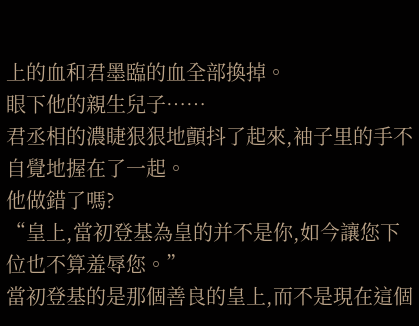上的血和君墨臨的血全部換掉。
眼下他的親生兒子……
君丞相的濃睫狠狠地顫抖了起來,袖子里的手不自覺地握在了一起。
他做錯了嗎?
“皇上,當初登基為皇的并不是你,如今讓您下位也不算羞辱您。”
當初登基的是那個善良的皇上,而不是現在這個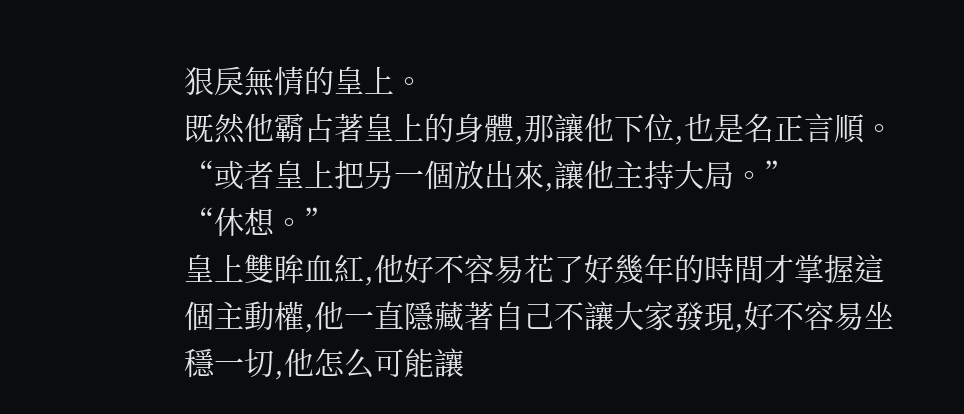狠戾無情的皇上。
既然他霸占著皇上的身體,那讓他下位,也是名正言順。
“或者皇上把另一個放出來,讓他主持大局。”
“休想。”
皇上雙眸血紅,他好不容易花了好幾年的時間才掌握這個主動權,他一直隱藏著自己不讓大家發現,好不容易坐穩一切,他怎么可能讓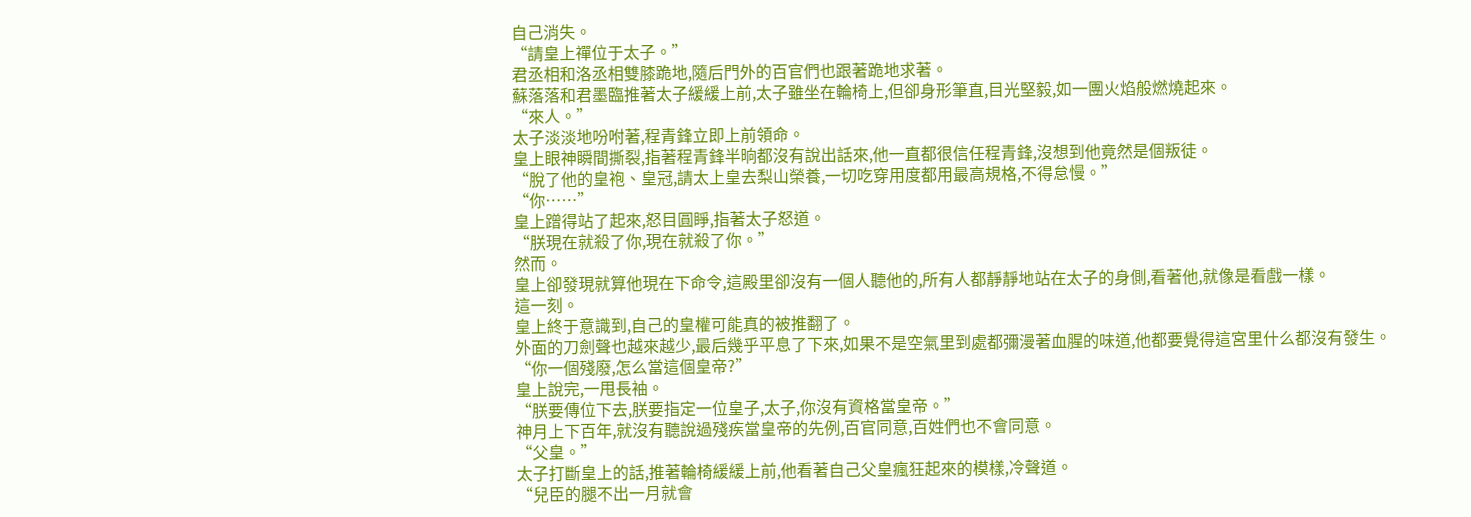自己消失。
“請皇上禪位于太子。”
君丞相和洛丞相雙膝跪地,隨后門外的百官們也跟著跪地求著。
蘇落落和君墨臨推著太子緩緩上前,太子雖坐在輪椅上,但卻身形筆直,目光堅毅,如一團火焰般燃燒起來。
“來人。”
太子淡淡地吩咐著,程青鋒立即上前領命。
皇上眼神瞬間撕裂,指著程青鋒半晌都沒有說出話來,他一直都很信任程青鋒,沒想到他竟然是個叛徒。
“脫了他的皇袍、皇冠,請太上皇去梨山榮養,一切吃穿用度都用最高規格,不得怠慢。”
“你……”
皇上蹭得站了起來,怒目圓睜,指著太子怒道。
“朕現在就殺了你,現在就殺了你。”
然而。
皇上卻發現就算他現在下命令,這殿里卻沒有一個人聽他的,所有人都靜靜地站在太子的身側,看著他,就像是看戲一樣。
這一刻。
皇上終于意識到,自己的皇權可能真的被推翻了。
外面的刀劍聲也越來越少,最后幾乎平息了下來,如果不是空氣里到處都彌漫著血腥的味道,他都要覺得這宮里什么都沒有發生。
“你一個殘廢,怎么當這個皇帝?”
皇上說完,一甩長袖。
“朕要傳位下去,朕要指定一位皇子,太子,你沒有資格當皇帝。”
神月上下百年,就沒有聽說過殘疾當皇帝的先例,百官同意,百姓們也不會同意。
“父皇。”
太子打斷皇上的話,推著輪椅緩緩上前,他看著自己父皇瘋狂起來的模樣,冷聲道。
“兒臣的腿不出一月就會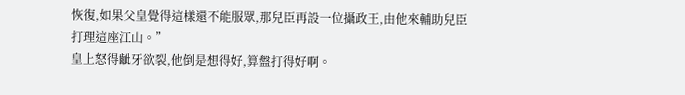恢復,如果父皇覺得這樣還不能服眾,那兒臣再設一位攝政王,由他來輔助兒臣打理這座江山。”
皇上怒得齜牙欲裂,他倒是想得好,算盤打得好啊。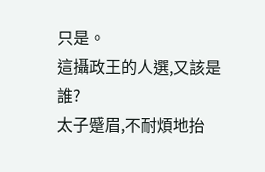只是。
這攝政王的人選,又該是誰?
太子蹙眉,不耐煩地抬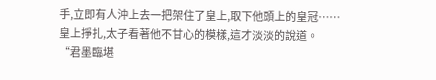手,立即有人沖上去一把架住了皇上,取下他頭上的皇冠……
皇上掙扎,太子看著他不甘心的模樣,這才淡淡的說道。
“君墨臨堪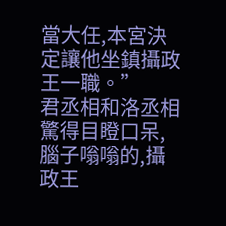當大任,本宮決定讓他坐鎮攝政王一職。”
君丞相和洛丞相驚得目瞪口呆,腦子嗡嗡的,攝政王